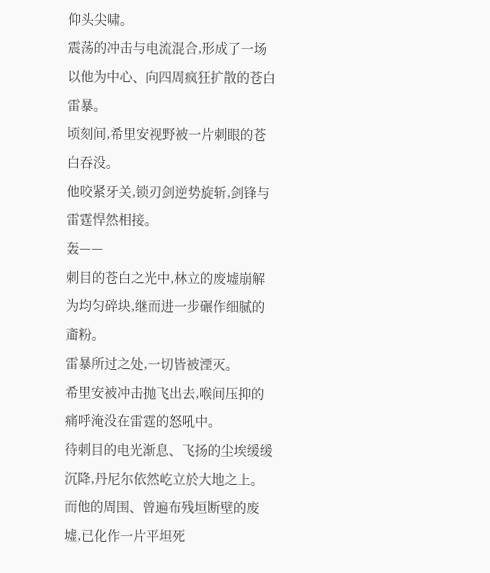仰头尖啸。
震荡的冲击与电流混合,形成了一场以他为中心、向四周疯狂扩散的苍白雷暴。
顷刻间,希里安视野被一片刺眼的苍白吞没。
他咬紧牙关,锁刃剑逆势旋斩,剑锋与雷霆悍然相接。
轰——
刺目的苍白之光中,林立的废墟崩解为均匀碎块,继而进一步碾作细腻的齑粉。
雷暴所过之处,一切皆被湮灭。
希里安被冲击抛飞出去,喉间压抑的痛呼淹没在雷霆的怒吼中。
待刺目的电光渐息、飞扬的尘埃缓缓沉降,丹尼尔依然屹立於大地之上。
而他的周围、曾遍布残垣断壁的废墟,已化作一片平坦死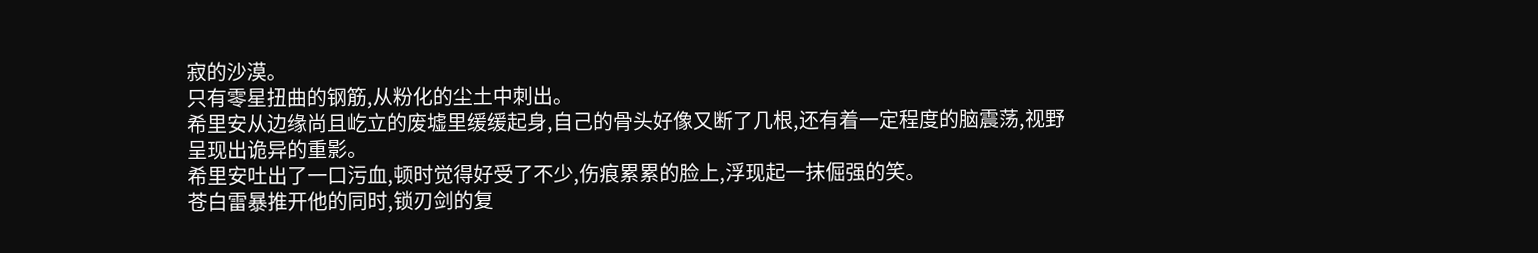寂的沙漠。
只有零星扭曲的钢筋,从粉化的尘土中刺出。
希里安从边缘尚且屹立的废墟里缓缓起身,自己的骨头好像又断了几根,还有着一定程度的脑震荡,视野呈现出诡异的重影。
希里安吐出了一口污血,顿时觉得好受了不少,伤痕累累的脸上,浮现起一抹倔强的笑。
苍白雷暴推开他的同时,锁刃剑的复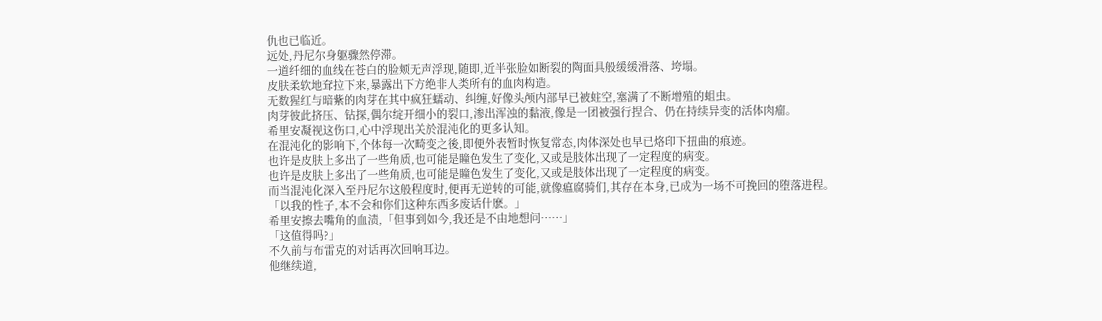仇也已临近。
远处,丹尼尔身躯骤然停滞。
一道纤细的血线在苍白的脸颊无声浮现,随即,近半张脸如断裂的陶面具般缓缓滑落、垮塌。
皮肤柔软地耷拉下来,暴露出下方绝非人类所有的血肉构造。
无数猩红与暗紫的肉芽在其中疯狂蠕动、纠缠,好像头颅内部早已被蛀空,塞满了不断增殖的蛆虫。
肉芽彼此挤压、钻探,偶尔绽开细小的裂口,渗出浑浊的黏液,像是一团被强行捏合、仍在持续异变的活体肉瘤。
希里安凝视这伤口,心中浮现出关於混沌化的更多认知。
在混沌化的影响下,个体每一次畸变之後,即便外表暂时恢复常态,肉体深处也早已烙印下扭曲的痕迹。
也许是皮肤上多出了一些角质,也可能是瞳色发生了变化,又或是肢体出现了一定程度的病变。
也许是皮肤上多出了一些角质,也可能是瞳色发生了变化,又或是肢体出现了一定程度的病变。
而当混沌化深入至丹尼尔这般程度时,便再无逆转的可能,就像瘟腐骑们,其存在本身,已成为一场不可挽回的堕落进程。
「以我的性子,本不会和你们这种东西多废话什麽。」
希里安擦去嘴角的血渍,「但事到如今,我还是不由地想问……」
「这值得吗?」
不久前与布雷克的对话再次回响耳边。
他继续道,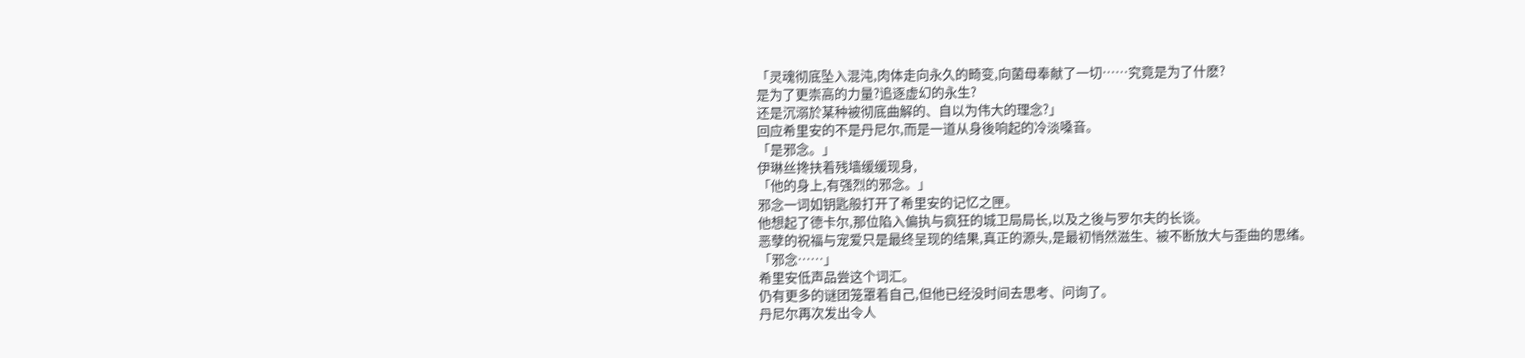「灵魂彻底坠入混沌,肉体走向永久的畸变,向菌母奉献了一切……究竟是为了什麽?
是为了更崇高的力量?追逐虚幻的永生?
还是沉溺於某种被彻底曲解的、自以为伟大的理念?」
回应希里安的不是丹尼尔,而是一道从身後响起的冷淡嗓音。
「是邪念。」
伊琳丝搀扶着残墙缓缓现身,
「他的身上,有强烈的邪念。」
邪念一词如钥匙般打开了希里安的记忆之匣。
他想起了德卡尔,那位陷入偏执与疯狂的城卫局局长,以及之後与罗尔夫的长谈。
恶孽的祝福与宠爱只是最终呈现的结果,真正的源头,是最初悄然滋生、被不断放大与歪曲的思绪。
「邪念……」
希里安低声品尝这个词汇。
仍有更多的谜团笼罩着自己,但他已经没时间去思考、问询了。
丹尼尔再次发出令人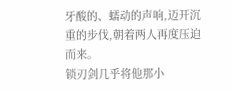牙酸的、蠕动的声响,迈开沉重的步伐,朝着两人再度压迫而来。
锁刃剑几乎将他那小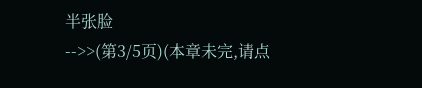半张脸
-->>(第3/5页)(本章未完,请点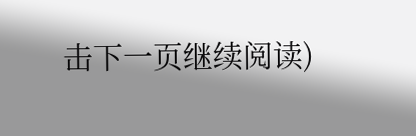击下一页继续阅读)